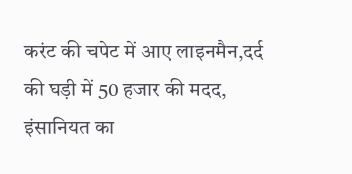करंट की चपेट में आए लाइनमैन,दर्द की घड़ी में 50 हजार की मदद, इंसानियत का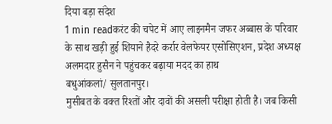दिया बड़ा संदेश
1 min readकरंट की चपेट में आए लाइनमैन जफर अब्बास के परिवार के साथ खड़ी हुई शियाने हैदरे कर्रार वेलफेयर एसोसिएशन, प्रदेश अध्यक्ष अलमदार हुसैन ने पहुंचकर बढ़ाया मदद का हाथ
बधुआंकलां/ सुलतानपुर।
मुसीबत के वक्त रिश्तों और दावों की असली परीक्षा होती है। जब किसी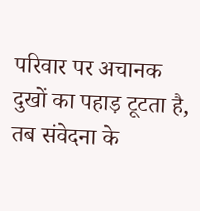परिवार पर अचानक दुखों का पहाड़ टूटता है, तब संवेदना के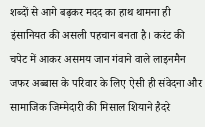शब्दों से आगे बढ़कर मदद का हाथ थामना ही इंसानियत की असली पहचान बनता है। करंट की चपेट में आकर असमय जान गंवाने वाले लाइनमैन जफर अब्बास के परिवार के लिए ऐसी ही संवेदना और सामाजिक जिम्मेदारी की मिसाल शियाने हैदरे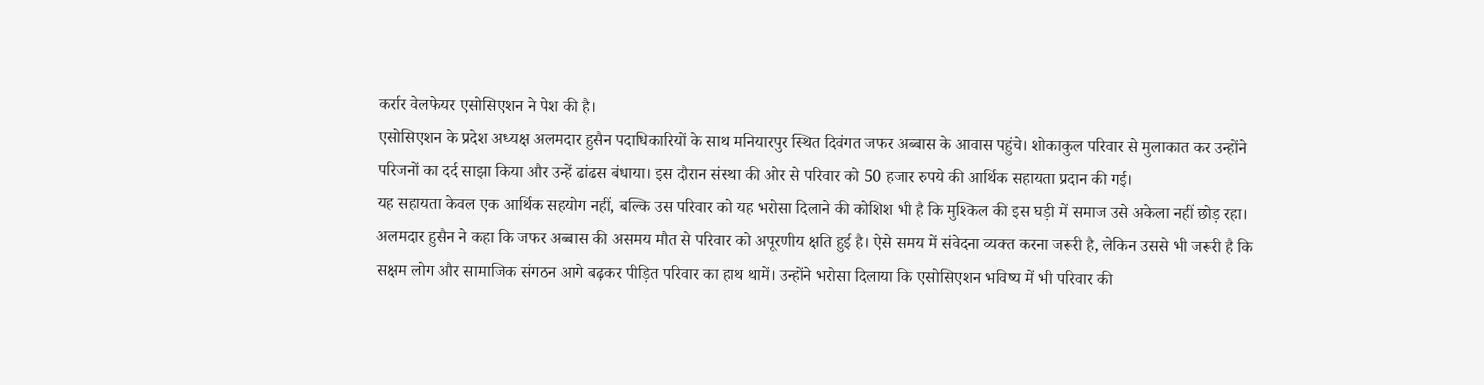कर्रार वेलफेयर एसोसिएशन ने पेश की है।
एसोसिएशन के प्रदेश अध्यक्ष अलमदार हुसैन पदाधिकारियों के साथ मनियारपुर स्थित दिवंगत जफर अब्बास के आवास पहुंचे। शोकाकुल परिवार से मुलाकात कर उन्होंने परिजनों का दर्द साझा किया और उन्हें ढांढस बंधाया। इस दौरान संस्था की ओर से परिवार को 50 हजार रुपये की आर्थिक सहायता प्रदान की गई।
यह सहायता केवल एक आर्थिक सहयोग नहीं, बल्कि उस परिवार को यह भरोसा दिलाने की कोशिश भी है कि मुश्किल की इस घड़ी में समाज उसे अकेला नहीं छोड़ रहा।
अलमदार हुसैन ने कहा कि जफर अब्बास की असमय मौत से परिवार को अपूरणीय क्षति हुई है। ऐसे समय में संवेदना व्यक्त करना जरूरी है, लेकिन उससे भी जरूरी है कि सक्षम लोग और सामाजिक संगठन आगे बढ़कर पीड़ित परिवार का हाथ थामें। उन्होंने भरोसा दिलाया कि एसोसिएशन भविष्य में भी परिवार की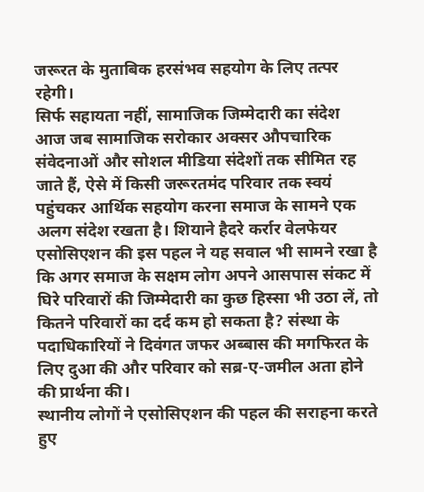जरूरत के मुताबिक हरसंभव सहयोग के लिए तत्पर रहेगी।
सिर्फ सहायता नहीं, सामाजिक जिम्मेदारी का संदेश
आज जब सामाजिक सरोकार अक्सर औपचारिक संवेदनाओं और सोशल मीडिया संदेशों तक सीमित रह जाते हैं, ऐसे में किसी जरूरतमंद परिवार तक स्वयं पहुंचकर आर्थिक सहयोग करना समाज के सामने एक अलग संदेश रखता है। शियाने हैदरे कर्रार वेलफेयर एसोसिएशन की इस पहल ने यह सवाल भी सामने रखा है कि अगर समाज के सक्षम लोग अपने आसपास संकट में घिरे परिवारों की जिम्मेदारी का कुछ हिस्सा भी उठा लें, तो कितने परिवारों का दर्द कम हो सकता है? संस्था के पदाधिकारियों ने दिवंगत जफर अब्बास की मगफिरत के लिए दुआ की और परिवार को सब्र-ए-जमील अता होने की प्रार्थना की।
स्थानीय लोगों ने एसोसिएशन की पहल की सराहना करते हुए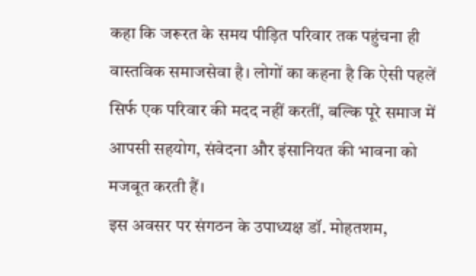कहा कि जरूरत के समय पीड़ित परिवार तक पहुंचना ही वास्तविक समाजसेवा है। लोगों का कहना है कि ऐसी पहलें सिर्फ एक परिवार की मदद नहीं करतीं, बल्कि पूरे समाज में आपसी सहयोग, संवेदना और इंसानियत की भावना को मजबूत करती हैं।
इस अवसर पर संगठन के उपाध्यक्ष डॉ. मोहतशम,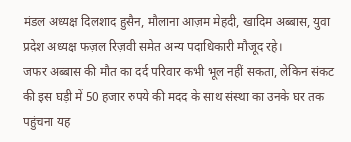मंडल अध्यक्ष दिलशाद हुसैन, मौलाना आज़म मेहदी, खादिम अब्बास, युवा प्रदेश अध्यक्ष फज़ल रिज़वी समेत अन्य पदाधिकारी मौजूद रहे।
जफर अब्बास की मौत का दर्द परिवार कभी भूल नहीं सकता, लेकिन संकट की इस घड़ी में 50 हजार रुपये की मदद के साथ संस्था का उनके घर तक पहुंचना यह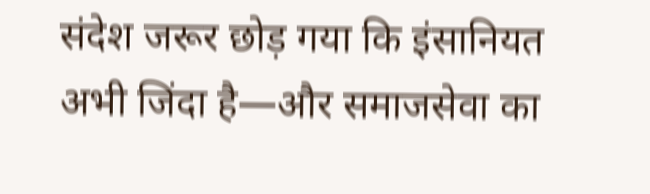संदेश जरूर छोड़ गया कि इंसानियत अभी जिंदा है—और समाजसेवा का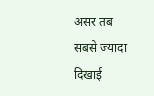असर तब सबसे ज्यादा दिखाई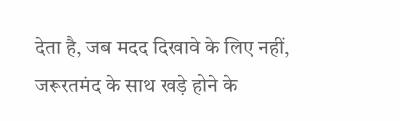देता है, जब मदद दिखावे के लिए नहीं, जरूरतमंद के साथ खड़े होने के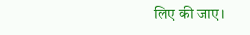लिए की जाए।